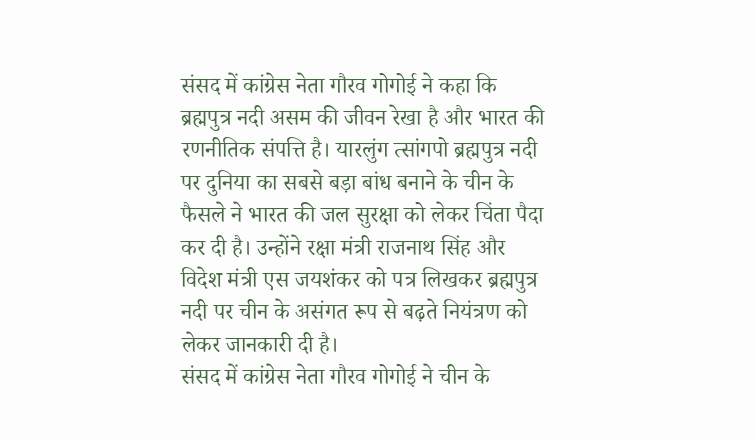संसद में कांग्रेस नेता गौरव गोगोई ने कहा कि ब्रह्मपुत्र नदी असम की जीवन रेखा है और भारत की रणनीतिक संपत्ति है। यारलुंग त्सांगपो ब्रह्मपुत्र नदी पर दुनिया का सबसे बड़ा बांध बनाने के चीन के फैसले ने भारत की जल सुरक्षा को लेकर चिंता पैदा कर दी है। उन्होंने रक्षा मंत्री राजनाथ सिंह और विदेश मंत्री एस जयशंकर को पत्र लिखकर ब्रह्मपुत्र नदी पर चीन के असंगत रूप से बढ़ते नियंत्रण को लेकर जानकारी दी है।
संसद में कांग्रेस नेता गौरव गोगोई ने चीन के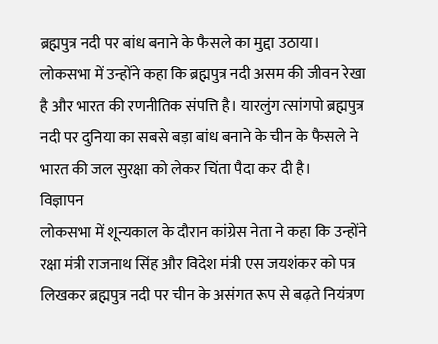ब्रह्मपुत्र नदी पर बांध बनाने के फैसले का मुद्दा उठाया। लोकसभा में उन्होंने कहा कि ब्रह्मपुत्र नदी असम की जीवन रेखा है और भारत की रणनीतिक संपत्ति है। यारलुंग त्सांगपो ब्रह्मपुत्र नदी पर दुनिया का सबसे बड़ा बांध बनाने के चीन के फैसले ने भारत की जल सुरक्षा को लेकर चिंता पैदा कर दी है।
विज्ञापन
लोकसभा में शून्यकाल के दौरान कांग्रेस नेता ने कहा कि उन्होंने रक्षा मंत्री राजनाथ सिंह और विदेश मंत्री एस जयशंकर को पत्र लिखकर ब्रह्मपुत्र नदी पर चीन के असंगत रूप से बढ़ते नियंत्रण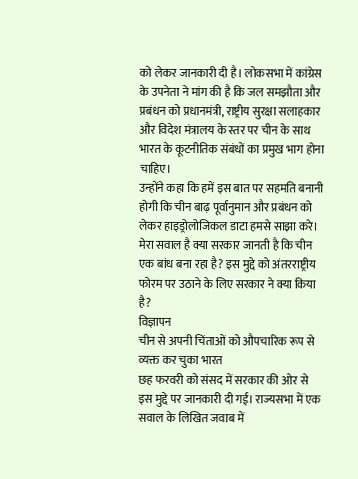को लेकर जानकारी दी है। लोकसभा में कांग्रेस के उपनेता ने मांग की है कि जल समझौता और प्रबंधन को प्रधानमंत्री, राष्ट्रीय सुरक्षा सलाहकार और विदेश मंत्रालय के स्तर पर चीन के साथ भारत के कूटनीतिक संबंधों का प्रमुख भाग होना चाहिए।
उन्होंने कहा कि हमें इस बात पर सहमति बनानी होगी कि चीन बाढ़ पूर्वानुमान और प्रबंधन को लेकर हाइड्रोलोजिकल डाटा हमसे साझा करे। मेरा सवाल है क्या सरकार जानती है कि चीन एक बांध बना रहा है? इस मुद्दे को अंतरराष्ट्रीय फोरम पर उठाने के लिए सरकार ने क्या किया है?
विज्ञापन
चीन से अपनी चिंताओं को औपचारिक रूप से व्यक्त कर चुका भारत
छह फरवरी को संसद में सरकार की ओर से इस मुद्दे पर जानकारी दी गई। राज्यसभा में एक सवाल के लिखित जवाब में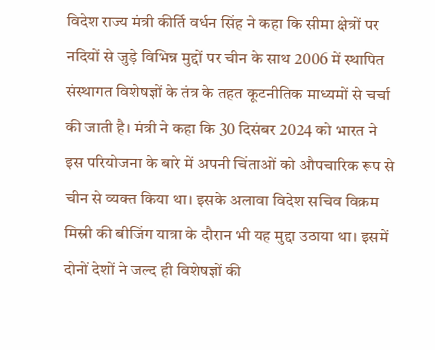विदेश राज्य मंत्री कीर्ति वर्धन सिंह ने कहा कि सीमा क्षेत्रों पर नदियों से जुड़े विभिन्न मुद्दों पर चीन के साथ 2006 में स्थापित संस्थागत विशेषज्ञों के तंत्र के तहत कूटनीतिक माध्यमों से चर्चा की जाती है। मंत्री ने कहा कि 30 दिसंबर 2024 को भारत ने इस परियोजना के बारे में अपनी चिंताओं को औपचारिक रूप से चीन से व्यक्त किया था। इसके अलावा विदेश सचिव विक्रम मिस्री की बीजिंग यात्रा के दौरान भी यह मुद्दा उठाया था। इसमें दोनों देशों ने जल्द ही विशेषज्ञों की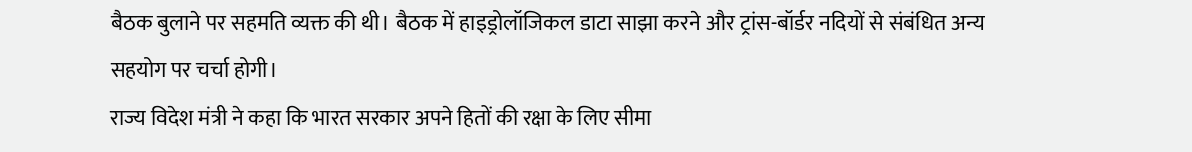बैठक बुलाने पर सहमति व्यक्त की थी। बैठक में हाइड्रोलॉजिकल डाटा साझा करने और ट्रांस-बॉर्डर नदियों से संबंधित अन्य सहयोग पर चर्चा होगी।
राज्य विदेश मंत्री ने कहा कि भारत सरकार अपने हितों की रक्षा के लिए सीमा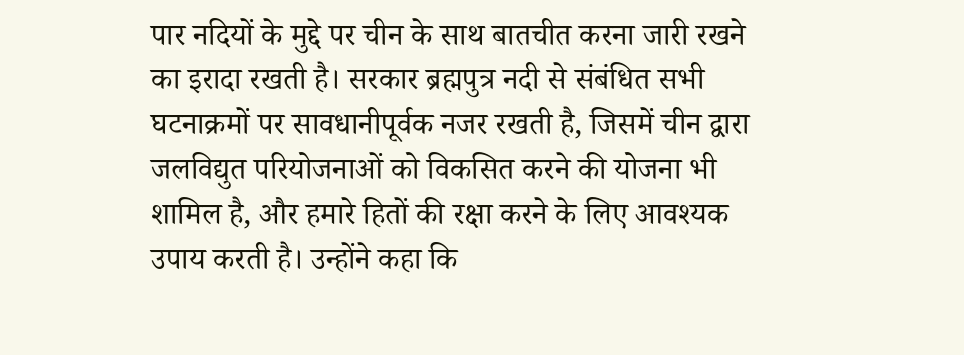पार नदियों के मुद्दे पर चीन के साथ बातचीत करना जारी रखने का इरादा रखती है। सरकार ब्रह्मपुत्र नदी से संबंधित सभी घटनाक्रमों पर सावधानीपूर्वक नजर रखती है, जिसमें चीन द्वारा जलविद्युत परियोजनाओं को विकसित करने की योजना भी शामिल है, और हमारे हितों की रक्षा करने के लिए आवश्यक उपाय करती है। उन्होंने कहा कि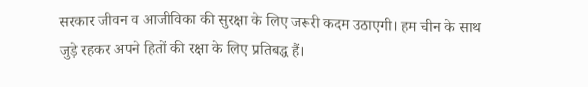सरकार जीवन व आजीविका की सुरक्षा के लिए जरूरी कदम उठाएगी। हम चीन के साथ जुड़े रहकर अपने हितों की रक्षा के लिए प्रतिबद्ध हैं।